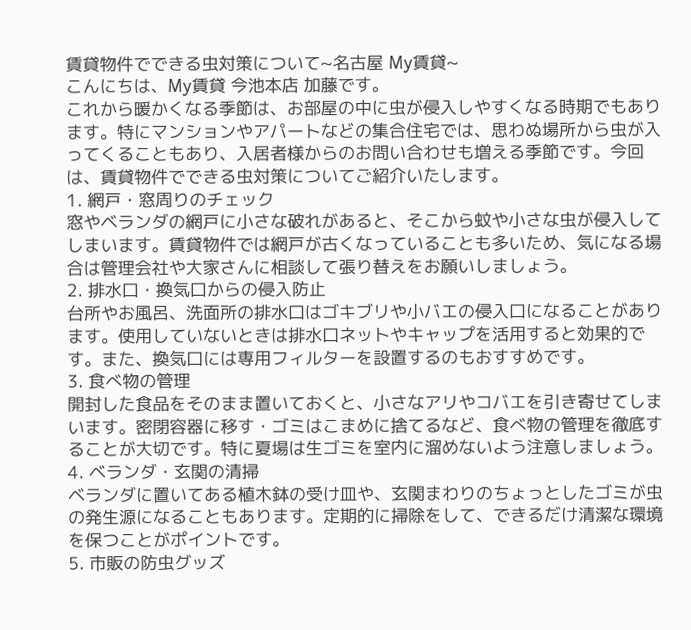賃貸物件でできる虫対策について~名古屋 My賃貸~
こんにちは、My賃貸 今池本店 加藤です。
これから暖かくなる季節は、お部屋の中に虫が侵入しやすくなる時期でもあります。特にマンションやアパートなどの集合住宅では、思わぬ場所から虫が入ってくることもあり、入居者様からのお問い合わせも増える季節です。今回は、賃貸物件でできる虫対策についてご紹介いたします。
1. 網戸・窓周りのチェック
窓やベランダの網戸に小さな破れがあると、そこから蚊や小さな虫が侵入してしまいます。賃貸物件では網戸が古くなっていることも多いため、気になる場合は管理会社や大家さんに相談して張り替えをお願いしましょう。
2. 排水口・換気口からの侵入防止
台所やお風呂、洗面所の排水口はゴキブリや小バエの侵入口になることがあります。使用していないときは排水口ネットやキャップを活用すると効果的です。また、換気口には専用フィルターを設置するのもおすすめです。
3. 食べ物の管理
開封した食品をそのまま置いておくと、小さなアリやコバエを引き寄せてしまいます。密閉容器に移す・ゴミはこまめに捨てるなど、食べ物の管理を徹底することが大切です。特に夏場は生ゴミを室内に溜めないよう注意しましょう。
4. ベランダ・玄関の清掃
ベランダに置いてある植木鉢の受け皿や、玄関まわりのちょっとしたゴミが虫の発生源になることもあります。定期的に掃除をして、できるだけ清潔な環境を保つことがポイントです。
5. 市販の防虫グッズ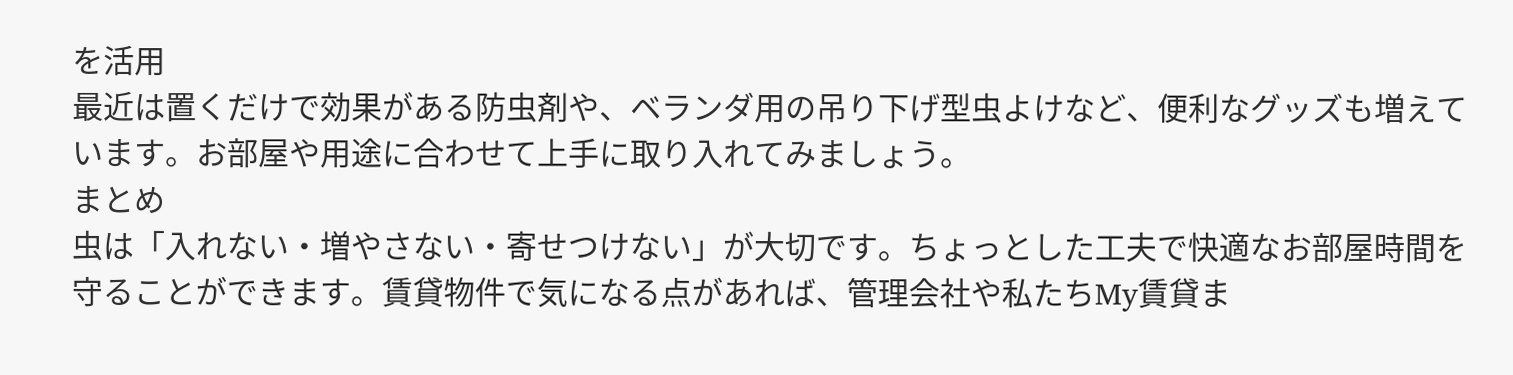を活用
最近は置くだけで効果がある防虫剤や、ベランダ用の吊り下げ型虫よけなど、便利なグッズも増えています。お部屋や用途に合わせて上手に取り入れてみましょう。
まとめ
虫は「入れない・増やさない・寄せつけない」が大切です。ちょっとした工夫で快適なお部屋時間を守ることができます。賃貸物件で気になる点があれば、管理会社や私たちMy賃貸ま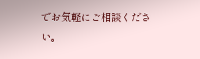でお気軽にご相談ください。